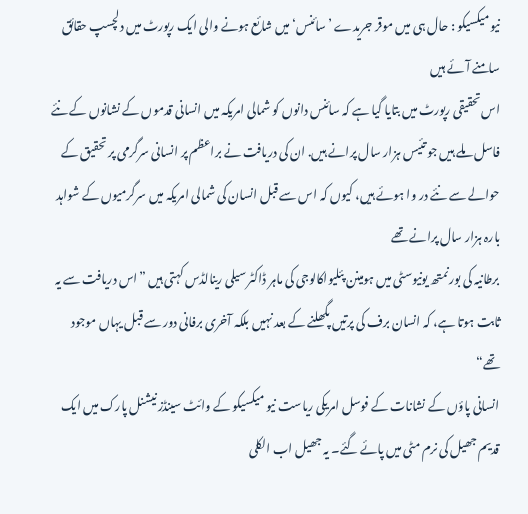نیو میکسیکو : حال ہی میں موقر جریدے ’سائنس‘ میں شائع ہونے والی ایک رپورٹ میں دلچسپ حقائق سامنے آئے ہیں
اس تحقیقی رپورٹ میں بتایا گیا ہے کہ سائنس دانوں کو شمالی امریکہ میں انسانی قدموں کے نشانوں کے نئے فاسل ملے ہیں جو تئیس ہزار سال پرانے ہیں. ان کی دریافت نے براعظم پر انسانی سرگرمی پر تحقیق کے حوالے سے نئے در وا ہوئے ہیں، کیوں کہ اس سے قبل انسان کی شمالی امریکہ میں سرگرمیوں کے شواہد بارہ ہزار سال پرانے تھے
برطانیہ کی بورنمتھ یونیوسٹی میں ہومینن پئلیواکالوجی کی ماہر ڈاکٹر سیلی رینالڈس کہتی ہیں ”اس دریافت سے یہ ثابت ہوتا ہے، کہ انسان برف کی پرتیں پگھلنے کے بعد نہیں بلکہ آخری برفانی دور سے قبل یہاں موجود تھے“
انسانی پاؤں کے نشانات کے فوسل امریکی ریاست نیو میکسیکو کے وائٹ سینڈز نیشنل پارک میں ایک قدیم جھیل کی نرم مٹی میں پائے گئے۔ یہ جھیل اب الکلی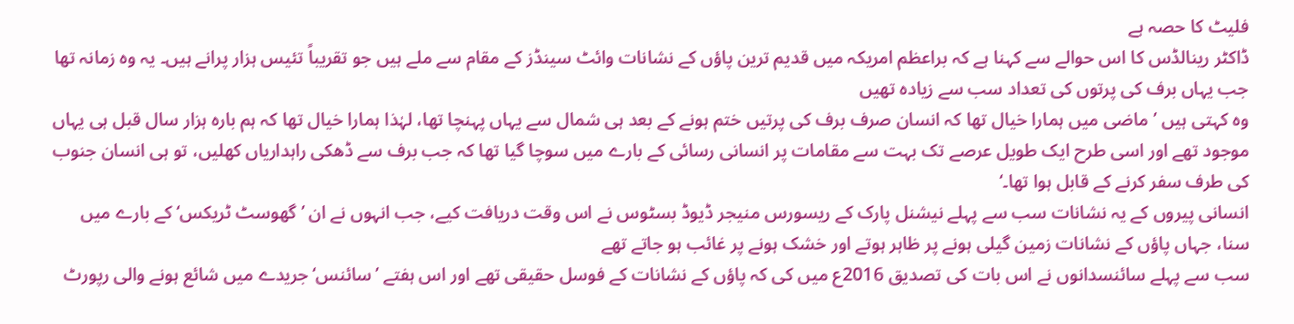فلیٹ کا حصہ ہے
ڈاکٹر رینالڈس کا اس حوالے سے کہنا ہے کہ براعظم امریکہ میں قدیم ترین پاؤں کے نشانات وائٹ سینڈز کے مقام سے ملے ہیں جو تقریباً تئیس ہزار پرانے ہیں۔ یہ وہ زمانہ تھا جب یہاں برف کی پرتوں کی تعداد سب سے زیادہ تھیں
وہ کہتی ہیں ’ماضی میں ہمارا خیال تھا کہ انسان صرف برف کی پرتیں ختم ہونے کے بعد ہی شمال سے یہاں پہنچا تھا، لہٰذا ہمارا خیال تھا کہ ہم بارہ ہزار سال قبل ہی یہاں موجود تھے اور اسی طرح ایک طویل عرصے تک بہت سے مقامات پر انسانی رسائی کے بارے میں سوچا گیا تھا کہ جب برف سے ڈھکی راہداریاں کھلیں، تو ہی انسان جنوب کی طرف سفر کرنے کے قابل ہوا تھا۔‘
انسانی پیروں کے یہ نشانات سب سے پہلے نیشنل پارک کے ریسورس منیجر ڈیوڈ بسٹوس نے اس وقت دریافت کیے، جب انہوں نے ان ’گھوسٹ ٹریکس‘ کے بارے میں سنا، جہاں پاؤں کے نشانات زمین گیلی ہونے پر ظاہر ہوتے اور خشک ہونے پر غائب ہو جاتے تھے
سب سے پہلے سائنسدانوں نے اس بات کی تصدیق 2016ع میں کی کہ پاؤں کے نشانات کے فوسل حقیقی تھے اور اس ہفتے ’سائنس‘ جریدے میں شائع ہونے والی رپورٹ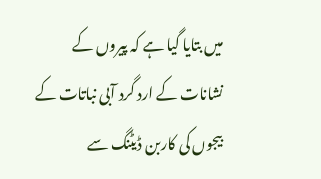میں بتایا گیا ہے کہ پیروں کے نشانات کے ارد گرد آبی نباتات کے بیجوں کی کاربن ڈیٹنگ سے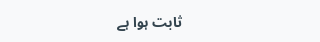ثابت ہوا ہے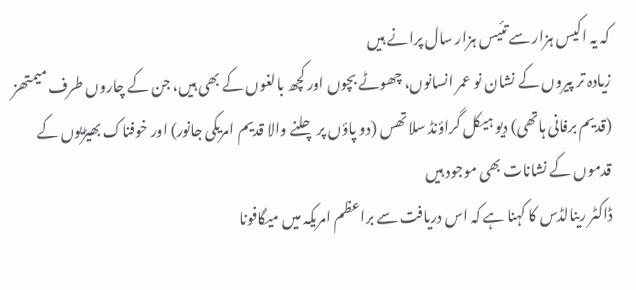کہ یہ اکیس ہزار سے تئیس ہزار سال پرانے ہیں
زیادہ تر پیروں کے نشان نو عمر انسانوں، چھوٹے بچوں اور کچھ بالغوں کے بھی ہیں، جن کے چاروں طرف میمتھز (قدیم برفانی ہاتھی) دیو ہیکل گراؤنڈ سلاتھس (دو پاؤں پر چلنے والا قدیم امریکی جانور) اور خوفناک بھیڑیوں کے قدموں کے نشانات بھی موجود ہیں
ڈاکٹر رینالڈس کا کہنا ہے کہ اس دریافت سے براعظم امریکہ میں میگافونا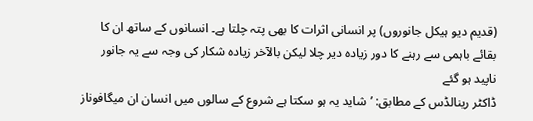(قدیم دیو ہیکل جانوروں) پر انسانی اثرات کا بھی پتہ چلتا ہے۔ انسانوں کے ساتھ ان کا بقائے باہمی سے رہنے کا دور زیادہ دیر چلا لیکن بالآخر زیادہ شکار کی وجہ سے یہ جانور ناپید ہو گئے
ڈاکٹر رینالڈس کے مطابق: ’شاید یہ ہو سکتا ہے شروع کے سالوں میں انسان ان میگافوناز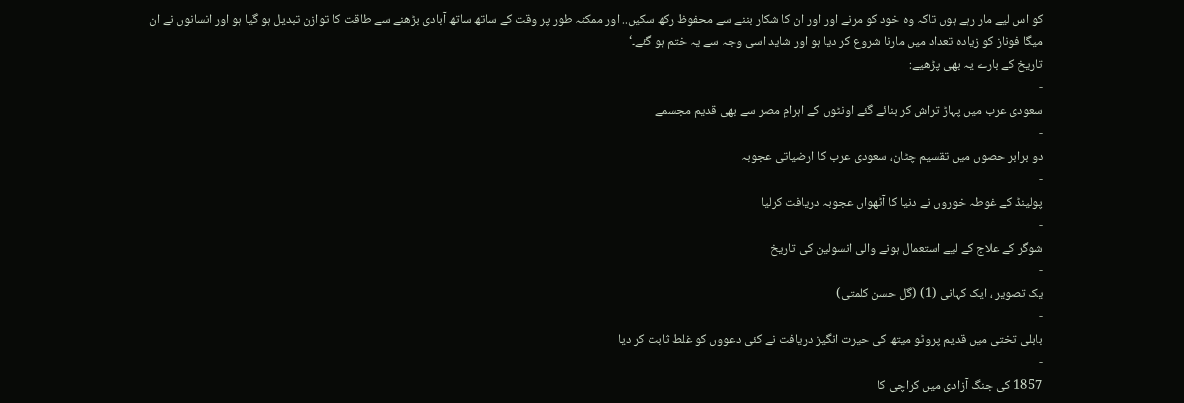کو اس لیے مار رہے ہوں تاکہ وہ خود کو مرنے اور اور ان کا شکار بننے سے محفوظ رکھ سکیں.. اور ممکنہ طور پر وقت کے ساتھ ساتھ آبادی بڑھنے سے طاقت کا توازن تبدیل ہو گیا ہو اور انسانوں نے ان میگا فوناز کو زیادہ تعداد میں مارنا شروع کر دیا ہو اور شاید اسی وجہ سے یہ ختم ہو گئے۔‘
تاریخ کے بارے یہ بھی پڑھیے:
-
سعودی عرب میں پہاڑ تراش کر بنائے گئے اونٹوں کے اہرامِ مصر سے بھی قدیم مجسمے
-
دو برابر حصوں میں تقسیم چٹان، سعودی عرب کا ارضیاتی عجوبہ
-
پولینڈ کے غوطہ خوروں نے دنیا کا آٹھواں عجوبہ دریافت کرلیا
-
شوگر کے علاج کے لیے استعمال ہونے والی انسولین کی تاریخ
-
یک تصویر ، ایک کہانی (1) (گل حسن کلمتی)
-
بابلی تختی میں قدیم پروٹو میتھ کی حیرت انگیز دریافت نے کئی دعووں کو غلط ثابت کر دیا
-
1857 کی جنگ آزادی میں کراچی کا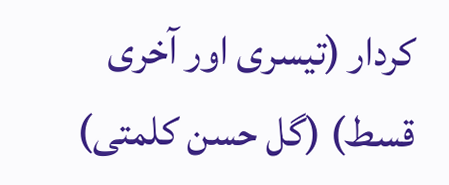کردار (تیسری اور آخری قسط) (گل حسن کلمتی)